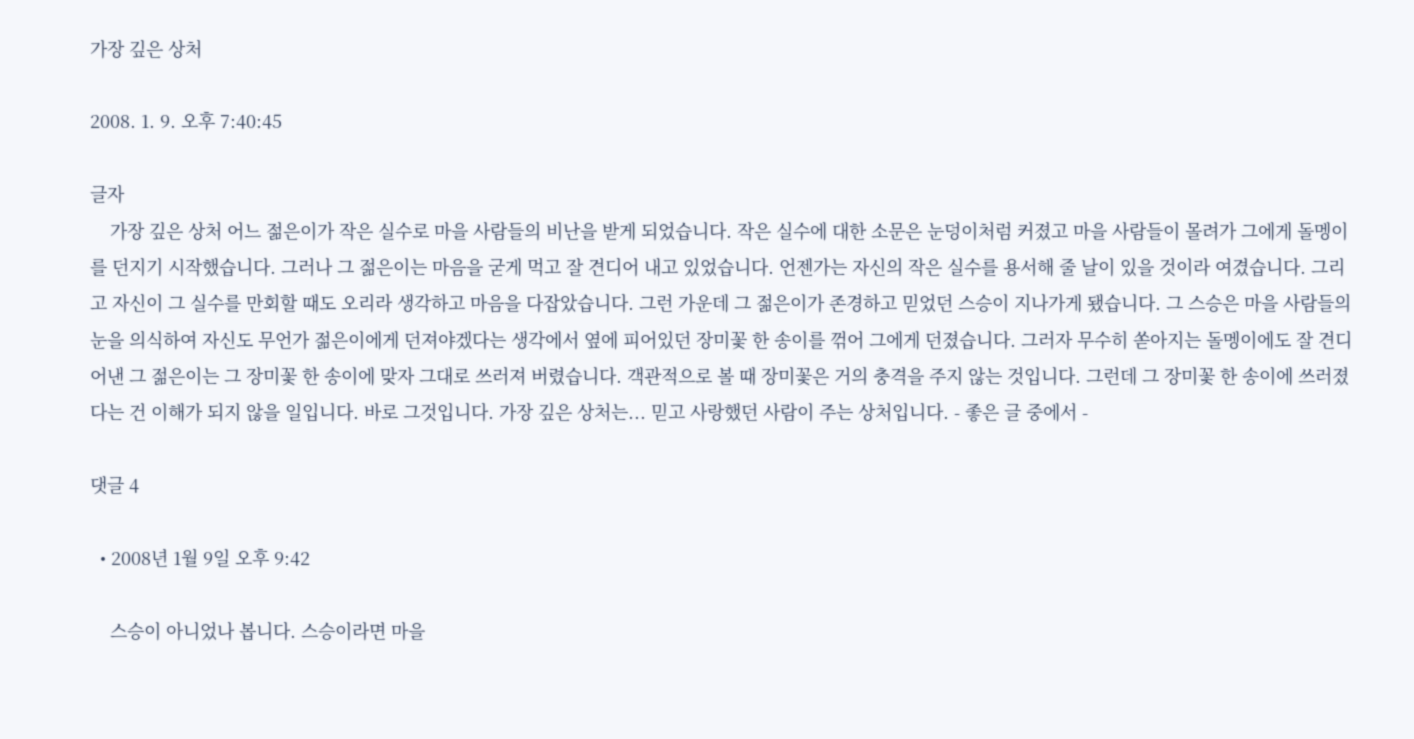가장 깊은 상처

2008. 1. 9. 오후 7:40:45

글자
    가장 깊은 상처 어느 젊은이가 작은 실수로 마을 사람들의 비난을 받게 되었습니다. 작은 실수에 대한 소문은 눈덩이처럼 커졌고 마을 사람들이 몰려가 그에게 돌멩이를 던지기 시작했습니다. 그러나 그 젊은이는 마음을 굳게 먹고 잘 견디어 내고 있었습니다. 언젠가는 자신의 작은 실수를 용서해 줄 날이 있을 것이라 여겼습니다. 그리고 자신이 그 실수를 만회할 때도 오리라 생각하고 마음을 다잡았습니다. 그런 가운데 그 젊은이가 존경하고 믿었던 스승이 지나가게 됐습니다. 그 스승은 마을 사람들의 눈을 의식하여 자신도 무언가 젊은이에게 던져야겠다는 생각에서 옆에 피어있던 장미꽃 한 송이를 꺾어 그에게 던졌습니다. 그러자 무수히 쏟아지는 돌멩이에도 잘 견디어낸 그 젊은이는 그 장미꽃 한 송이에 맞자 그대로 쓰러져 버렸습니다. 객관적으로 볼 때 장미꽃은 거의 충격을 주지 않는 것입니다. 그런데 그 장미꽃 한 송이에 쓰러졌다는 건 이해가 되지 않을 일입니다. 바로 그것입니다. 가장 깊은 상처는... 믿고 사랑했던 사람이 주는 상처입니다. - 좋은 글 중에서 -

댓글 4

  • 2008년 1월 9일 오후 9:42

    스승이 아니었나 봅니다. 스승이라면 마을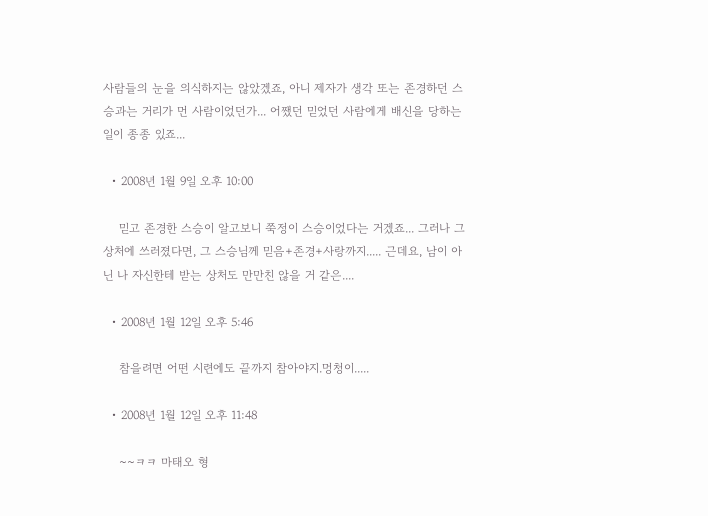사람들의 눈을 의식하지는 않았겠죠, 아니 제자가 생각 또는 존경하던 스승과는 거리가 먼 사람이었던가... 어쨌던 믿었던 사람에게 배신을 당하는 일이 종종 있죠...

  • 2008년 1월 9일 오후 10:00

    믿고 존경한 스승이 알고보니 쭉정이 스승이었다는 거겠죠... 그러나 그 상처에 쓰러졌다면, 그 스승님께 믿음+존경+사랑까지..... 근데요, 남이 아닌 나 자신한테 받는 상처도 만만친 않을 거 같은....

  • 2008년 1월 12일 오후 5:46

    참을려면 어떤 시련에도 끝까지 참아야지.멍청이.....

  • 2008년 1월 12일 오후 11:48

    ~~ㅋㅋ 마태오 형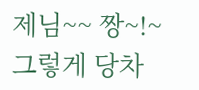제님~~ 짱~!~ 그렇게 당차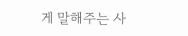게 말해주는 사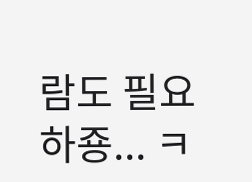람도 필요하죵... ㅋ